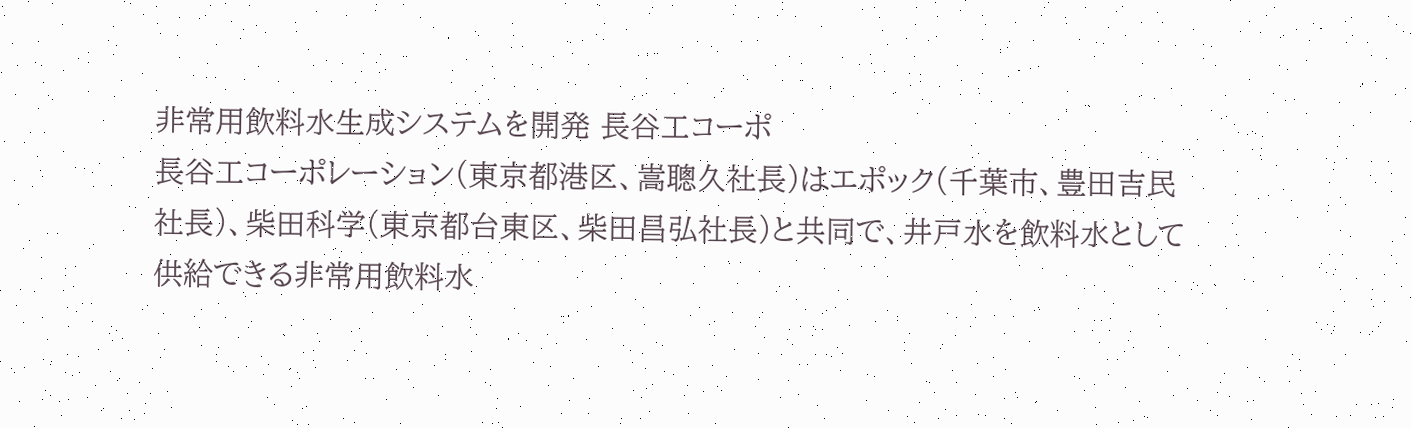非常用飲料水生成システムを開発 長谷工コーポ
長谷工コーポレーション(東京都港区、嵩聰久社長)はエポック(千葉市、豊田吉民社長)、柴田科学(東京都台東区、柴田昌弘社長)と共同で、井戸水を飲料水として供給できる非常用飲料水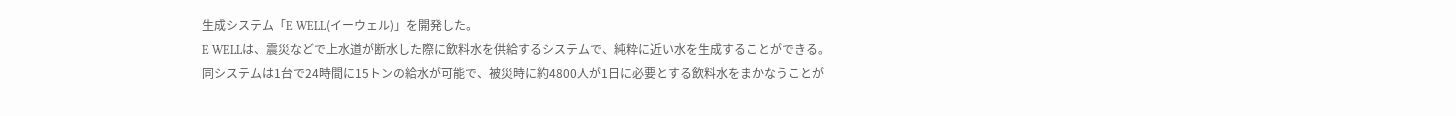生成システム「E WELL(イーウェル)」を開発した。
E WELLは、震災などで上水道が断水した際に飲料水を供給するシステムで、純粋に近い水を生成することができる。
同システムは1台で24時間に15トンの給水が可能で、被災時に約4800人が1日に必要とする飲料水をまかなうことが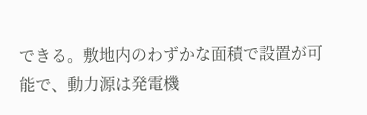できる。敷地内のわずかな面積で設置が可能で、動力源は発電機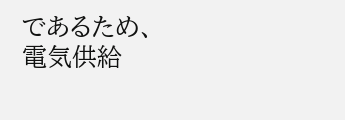であるため、電気供給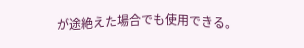が途絶えた場合でも使用できる。